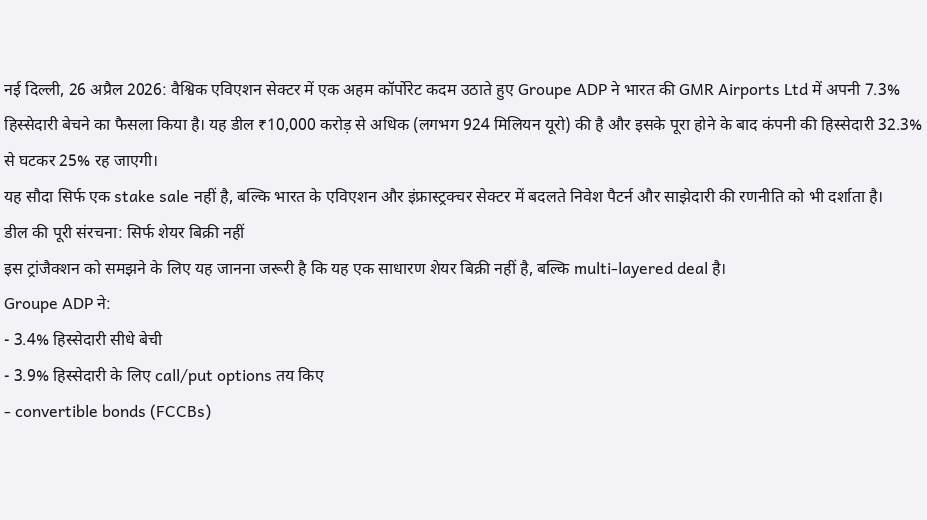नई दिल्ली, 26 अप्रैल 2026: वैश्विक एविएशन सेक्टर में एक अहम कॉर्पोरेट कदम उठाते हुए Groupe ADP ने भारत की GMR Airports Ltd में अपनी 7.3% हिस्सेदारी बेचने का फैसला किया है। यह डील ₹10,000 करोड़ से अधिक (लगभग 924 मिलियन यूरो) की है और इसके पूरा होने के बाद कंपनी की हिस्सेदारी 32.3% से घटकर 25% रह जाएगी।
यह सौदा सिर्फ एक stake sale नहीं है, बल्कि भारत के एविएशन और इंफ्रास्ट्रक्चर सेक्टर में बदलते निवेश पैटर्न और साझेदारी की रणनीति को भी दर्शाता है।
डील की पूरी संरचना: सिर्फ शेयर बिक्री नहीं
इस ट्रांजैक्शन को समझने के लिए यह जानना जरूरी है कि यह एक साधारण शेयर बिक्री नहीं है, बल्कि multi-layered deal है।
Groupe ADP ने:
- 3.4% हिस्सेदारी सीधे बेची
- 3.9% हिस्सेदारी के लिए call/put options तय किए
- convertible bonds (FCCBs)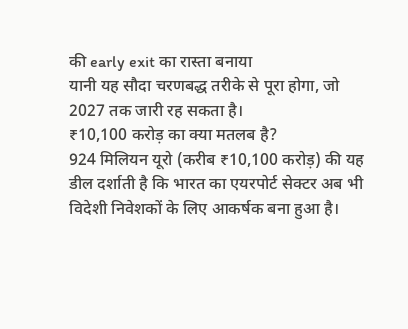की early exit का रास्ता बनाया
यानी यह सौदा चरणबद्ध तरीके से पूरा होगा, जो 2027 तक जारी रह सकता है।
₹10,100 करोड़ का क्या मतलब है?
924 मिलियन यूरो (करीब ₹10,100 करोड़) की यह डील दर्शाती है कि भारत का एयरपोर्ट सेक्टर अब भी विदेशी निवेशकों के लिए आकर्षक बना हुआ है।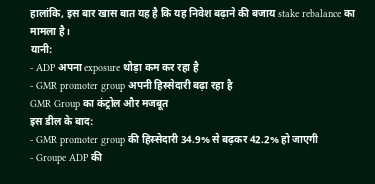हालांकि, इस बार खास बात यह है कि यह निवेश बढ़ाने की बजाय stake rebalance का मामला है।
यानी:
- ADP अपना exposure थोड़ा कम कर रहा है
- GMR promoter group अपनी हिस्सेदारी बढ़ा रहा है
GMR Group का कंट्रोल और मजबूत
इस डील के बाद:
- GMR promoter group की हिस्सेदारी 34.9% से बढ़कर 42.2% हो जाएगी
- Groupe ADP की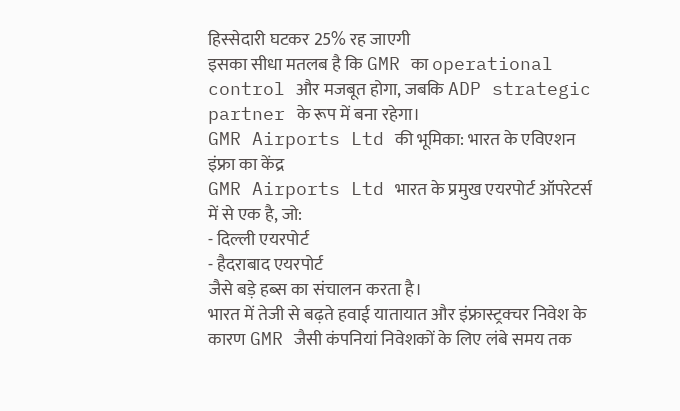हिस्सेदारी घटकर 25% रह जाएगी
इसका सीधा मतलब है कि GMR का operational control और मजबूत होगा, जबकि ADP strategic partner के रूप में बना रहेगा।
GMR Airports Ltd की भूमिका: भारत के एविएशन इंफ्रा का केंद्र
GMR Airports Ltd भारत के प्रमुख एयरपोर्ट ऑपरेटर्स में से एक है, जो:
- दिल्ली एयरपोर्ट
- हैदराबाद एयरपोर्ट
जैसे बड़े हब्स का संचालन करता है।
भारत में तेजी से बढ़ते हवाई यातायात और इंफ्रास्ट्रक्चर निवेश के कारण GMR जैसी कंपनियां निवेशकों के लिए लंबे समय तक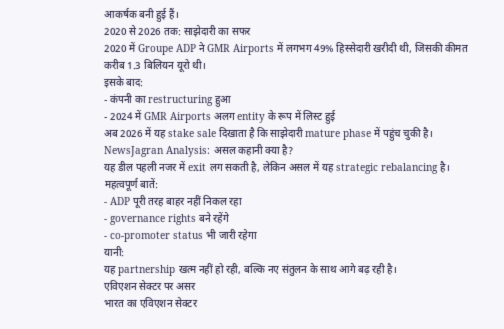आकर्षक बनी हुई हैं।
2020 से 2026 तक: साझेदारी का सफर
2020 में Groupe ADP ने GMR Airports में लगभग 49% हिस्सेदारी खरीदी थी, जिसकी कीमत करीब 1.3 बिलियन यूरो थी।
इसके बाद:
- कंपनी का restructuring हुआ
- 2024 में GMR Airports अलग entity के रूप में लिस्ट हुई
अब 2026 में यह stake sale दिखाता है कि साझेदारी mature phase में पहुंच चुकी है।
NewsJagran Analysis: असल कहानी क्या है?
यह डील पहली नजर में exit लग सकती है, लेकिन असल में यह strategic rebalancing है।
महत्वपूर्ण बातें:
- ADP पूरी तरह बाहर नहीं निकल रहा
- governance rights बने रहेंगे
- co-promoter status भी जारी रहेगा
यानी:
यह partnership खत्म नहीं हो रही, बल्कि नए संतुलन के साथ आगे बढ़ रही है।
एविएशन सेक्टर पर असर
भारत का एविएशन सेक्टर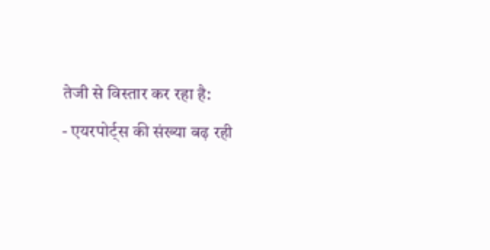तेजी से विस्तार कर रहा है:
- एयरपोर्ट्स की संख्या बढ़ रही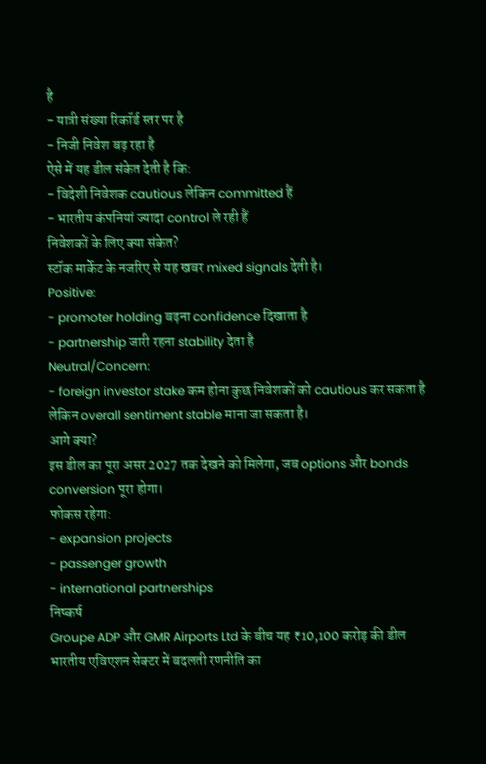है
- यात्री संख्या रिकॉर्ड स्तर पर है
- निजी निवेश बढ़ रहा है
ऐसे में यह डील संकेत देती है कि:
- विदेशी निवेशक cautious लेकिन committed हैं
- भारतीय कंपनियां ज्यादा control ले रही हैं
निवेशकों के लिए क्या संकेत?
स्टॉक मार्केट के नजरिए से यह खबर mixed signals देती है।
Positive:
- promoter holding बढ़ना confidence दिखाता है
- partnership जारी रहना stability देता है
Neutral/Concern:
- foreign investor stake कम होना कुछ निवेशकों को cautious कर सकता है
लेकिन overall sentiment stable माना जा सकता है।
आगे क्या?
इस डील का पूरा असर 2027 तक देखने को मिलेगा, जब options और bonds conversion पूरा होगा।
फोकस रहेगा:
- expansion projects
- passenger growth
- international partnerships
निष्कर्ष
Groupe ADP और GMR Airports Ltd के बीच यह ₹10,100 करोड़ की डील भारतीय एविएशन सेक्टर में बदलती रणनीति का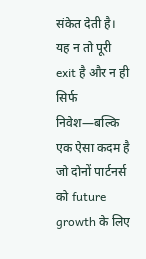संकेत देती है।
यह न तो पूरी exit है और न ही सिर्फ निवेश—बल्कि एक ऐसा कदम है जो दोनों पार्टनर्स को future growth के लिए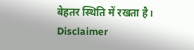बेहतर स्थिति में रखता है।
Disclaimer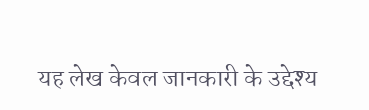यह लेख केवल जानकारी के उद्देश्य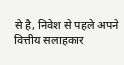से है, निवेश से पहले अपने वित्तीय सलाहकार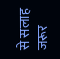से सलाह जरूर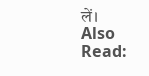लें।
Also Read: